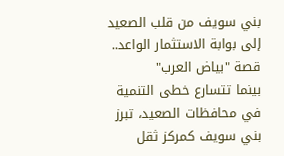بني سويف من قلب الصعيد إلى بوابة الاستثمار الواعد.. قصة "بياض العرب"
بينما تتسارع خطى التنمية في محافظات الصعيد، تبرز بني سويف كمركز ثقل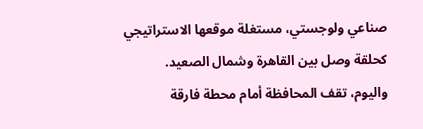صناعي ولوجستي، مستغلة موقعها الاستراتيجي كحلقة وصل بين القاهرة وشمال الصعيد.
واليوم، تقف المحافظة أمام محطة فارقة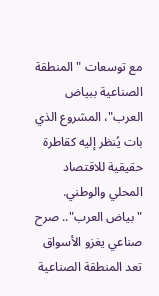مع توسعات "المنطقة الصناعية ببياض العرب"، المشروع الذي بات يُنظر إليه كقاطرة حقيقية للاقتصاد المحلي والوطني.
"بياض العرب".. صرح صناعي يغزو الأسواق
تعد المنطقة الصناعية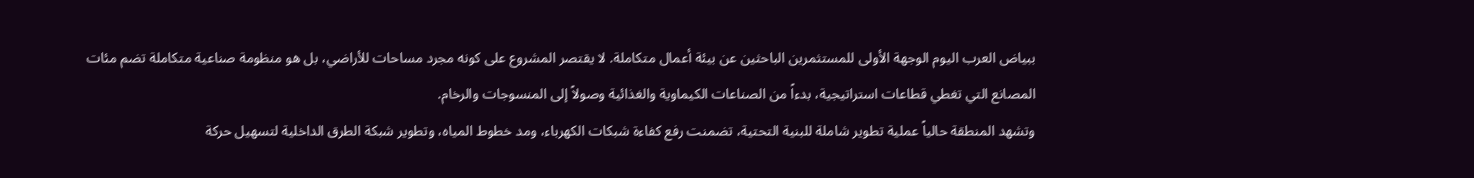ببياض العرب اليوم الوجهة الأولى للمستثمرين الباحثين عن بيئة أعمال متكاملة. لا يقتصر المشروع على كونه مجرد مساحات للأراضي، بل هو منظومة صناعية متكاملة تضم مئات المصانع التي تغطي قطاعات استراتيجية، بدءاً من الصناعات الكيماوية والغذائية وصولاً إلى المنسوجات والرخام.
وتشهد المنطقة حالياً عملية تطوير شاملة للبنية التحتية، تضمنت رفع كفاءة شبكات الكهرباء، ومد خطوط المياه، وتطوير شبكة الطرق الداخلية لتسهيل حركة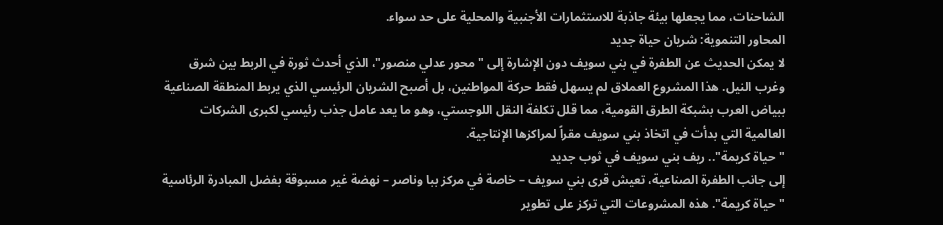الشاحنات، مما يجعلها بيئة جاذبة للاستثمارات الأجنبية والمحلية على حد سواء.
المحاور التنموية: شريان حياة جديد
لا يمكن الحديث عن الطفرة في بني سويف دون الإشارة إلى "محور عدلي منصور"، الذي أحدث ثورة في الربط بين شرق وغرب النيل. هذا المشروع العملاق لم يسهل فقط حركة المواطنين، بل أصبح الشريان الرئيسي الذي يربط المنطقة الصناعية ببياض العرب بشبكة الطرق القومية، مما قلل تكلفة النقل اللوجستي، وهو ما يعد عامل جذب رئيسي لكبرى الشركات العالمية التي بدأت في اتخاذ بني سويف مقراً لمراكزها الإنتاجية.
"حياة كريمة".. ريف بني سويف في ثوب جديد
إلى جانب الطفرة الصناعية، تعيش قرى بني سويف – خاصة في مركز ببا وناصر – نهضة غير مسبوقة بفضل المبادرة الرئاسية "حياة كريمة". هذه المشروعات التي تركز على تطوير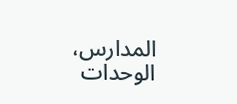المدارس، الوحدات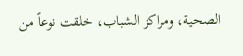الصحية، ومراكز الشباب، خلقت نوعاً من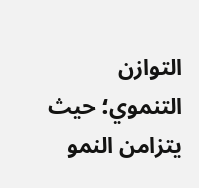التوازن التنموي؛ حيث يتزامن النمو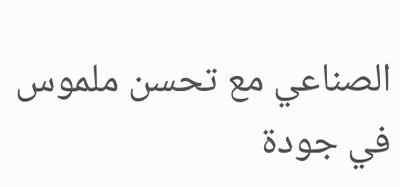الصناعي مع تحسن ملموس في جودة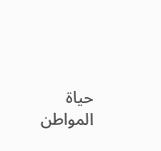حياة المواطن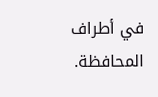في أطراف المحافظة.